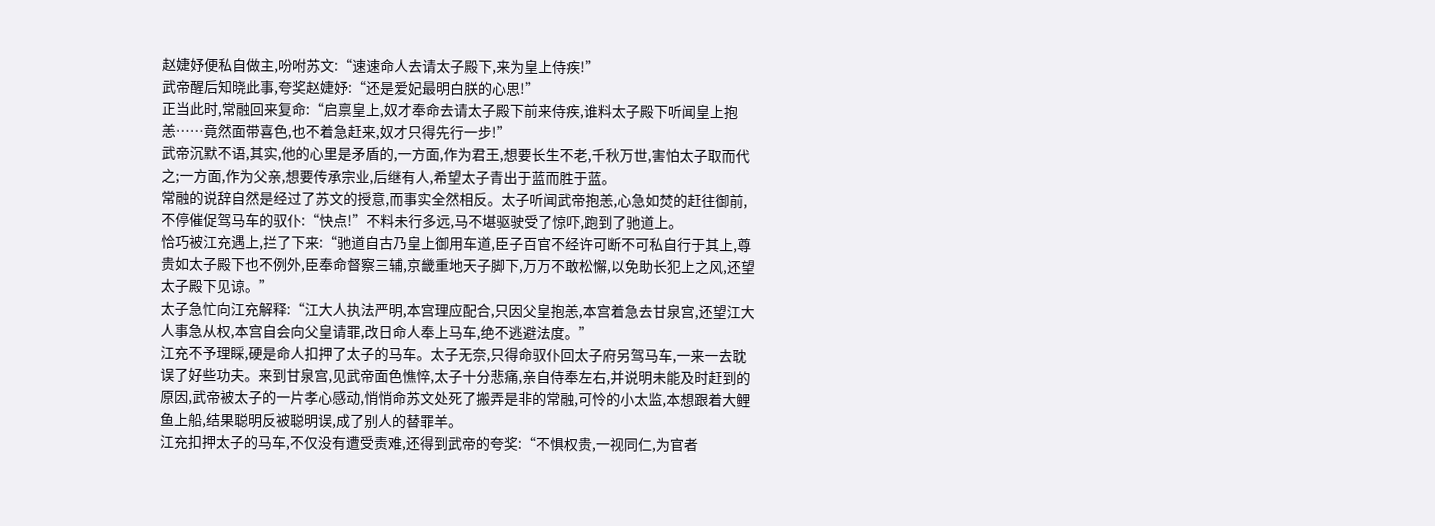赵婕妤便私自做主,吩咐苏文:“速速命人去请太子殿下,来为皇上侍疾!”
武帝醒后知晓此事,夸奖赵婕妤:“还是爱妃最明白朕的心思!”
正当此时,常融回来复命:“启禀皇上,奴才奉命去请太子殿下前来侍疾,谁料太子殿下听闻皇上抱恙……竟然面带喜色,也不着急赶来,奴才只得先行一步!”
武帝沉默不语,其实,他的心里是矛盾的,一方面,作为君王,想要长生不老,千秋万世,害怕太子取而代之;一方面,作为父亲,想要传承宗业,后继有人,希望太子青出于蓝而胜于蓝。
常融的说辞自然是经过了苏文的授意,而事实全然相反。太子听闻武帝抱恙,心急如焚的赶往御前,不停催促驾马车的驭仆:“快点!”不料未行多远,马不堪驱驶受了惊吓,跑到了驰道上。
恰巧被江充遇上,拦了下来:“驰道自古乃皇上御用车道,臣子百官不经许可断不可私自行于其上,尊贵如太子殿下也不例外,臣奉命督察三辅,京畿重地天子脚下,万万不敢松懈,以免助长犯上之风,还望太子殿下见谅。”
太子急忙向江充解释:“江大人执法严明,本宫理应配合,只因父皇抱恙,本宫着急去甘泉宫,还望江大人事急从权,本宫自会向父皇请罪,改日命人奉上马车,绝不逃避法度。”
江充不予理睬,硬是命人扣押了太子的马车。太子无奈,只得命驭仆回太子府另驾马车,一来一去耽误了好些功夫。来到甘泉宫,见武帝面色憔悴,太子十分悲痛,亲自侍奉左右,并说明未能及时赶到的原因,武帝被太子的一片孝心感动,悄悄命苏文处死了搬弄是非的常融,可怜的小太监,本想跟着大鲤鱼上船,结果聪明反被聪明误,成了别人的替罪羊。
江充扣押太子的马车,不仅没有遭受责难,还得到武帝的夸奖:“不惧权贵,一视同仁,为官者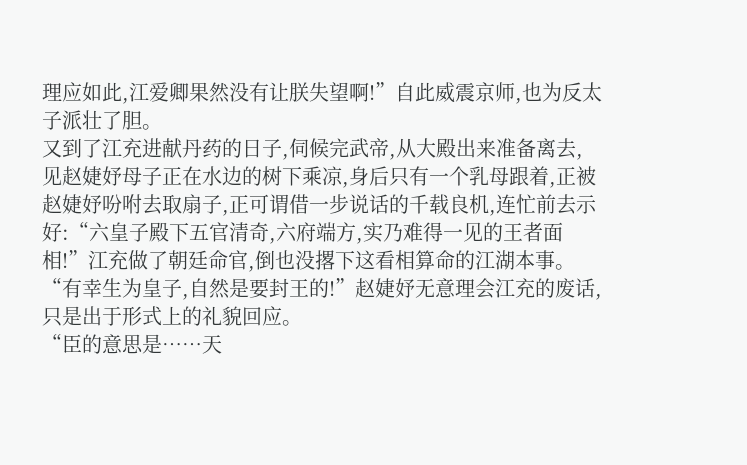理应如此,江爱卿果然没有让朕失望啊!”自此威震京师,也为反太子派壮了胆。
又到了江充进献丹药的日子,伺候完武帝,从大殿出来准备离去,见赵婕妤母子正在水边的树下乘凉,身后只有一个乳母跟着,正被赵婕妤吩咐去取扇子,正可谓借一步说话的千载良机,连忙前去示好:“六皇子殿下五官清奇,六府端方,实乃难得一见的王者面相!”江充做了朝廷命官,倒也没撂下这看相算命的江湖本事。
“有幸生为皇子,自然是要封王的!”赵婕妤无意理会江充的废话,只是出于形式上的礼貌回应。
“臣的意思是……天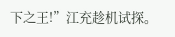下之王!”江充趁机试探。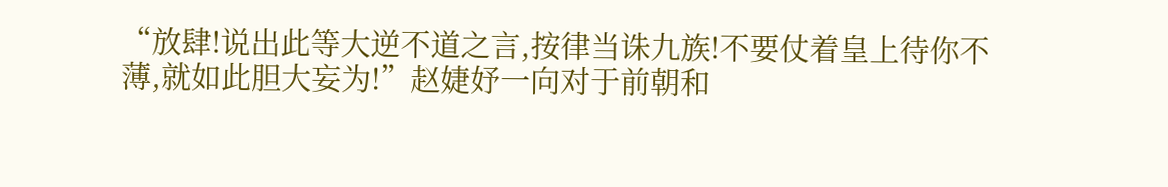“放肆!说出此等大逆不道之言,按律当诛九族!不要仗着皇上待你不薄,就如此胆大妄为!”赵婕妤一向对于前朝和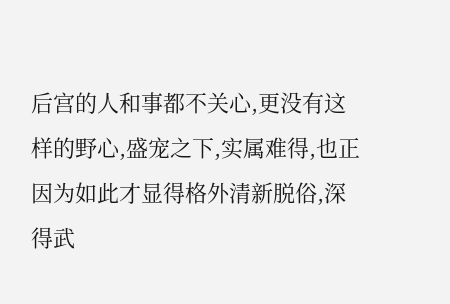后宫的人和事都不关心,更没有这样的野心,盛宠之下,实属难得,也正因为如此才显得格外清新脱俗,深得武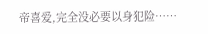帝喜爱,完全没必要以身犯险……